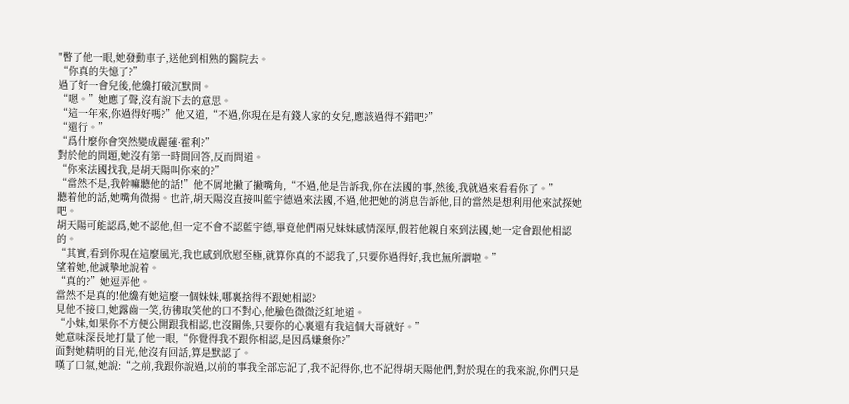"瞥了他一眼,她發動車子,送他到相熟的醫院去。
“你真的失憶了?”
過了好一會兒後,他纔打破沉默問。
“嗯。”她應了聲,沒有說下去的意思。
“這一年來,你過得好嗎?”他又道,“不過,你現在是有錢人家的女兒,應該過得不錯吧?”
“還行。”
“爲什麼你會突然變成麗蓮·霍利?”
對於他的問題,她沒有第一時間回答,反而問道。
“你來法國找我,是胡天陽叫你來的?”
“當然不是,我幹嘛聽他的話!”他不屑地撇了撇嘴角,“不過,他是告訴我,你在法國的事,然後,我就過來看看你了。”
聽着他的話,她嘴角微揚。也許,胡天陽沒直接叫藍宇德過來法國,不過,他把她的消息告訴他,目的當然是想利用他來試探她吧。
胡天陽可能認爲,她不認他,但一定不會不認藍宇德,畢竟他們兩兄妹妹感情深厚,假若他親自來到法國,她一定會跟他相認的。
“其實,看到你現在這麼風光,我也感到欣慰至極,就算你真的不認我了,只要你過得好,我也無所謂啦。”
望着她,他誠摯地說着。
“真的?”她逗弄他。
當然不是真的!他纔有她這麼一個妹妹,哪裏捨得不跟她相認?
見他不接口,她露齒一笑,彷彿取笑他的口不對心,他臉色微微泛紅地道。
“小妹,如果你不方便公開跟我相認,也沒關係,只要你的心裏還有我這個大哥就好。”
她意味深長地打量了他一眼,“你覺得我不跟你相認,是因爲嫌棄你?”
面對她精明的目光,他沒有回話,算是默認了。
嘆了口氣,她說:“之前,我跟你說過,以前的事我全部忘記了,我不記得你,也不記得胡天陽他們,對於現在的我來說,你們只是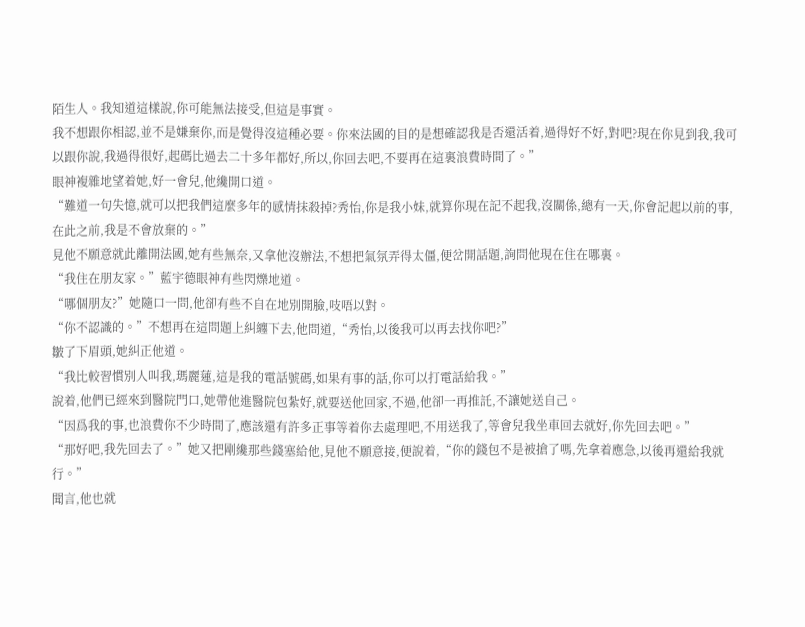陌生人。我知道這樣說,你可能無法接受,但這是事實。
我不想跟你相認,並不是嫌棄你,而是覺得沒這種必要。你來法國的目的是想確認我是否還活着,過得好不好,對吧?現在你見到我,我可以跟你說,我過得很好,起碼比過去二十多年都好,所以,你回去吧,不要再在這裏浪費時間了。”
眼神複雜地望着她,好一會兒,他纔開口道。
“難道一句失憶,就可以把我們這麼多年的感情抹殺掉?秀怡,你是我小妹,就算你現在記不起我,沒關係,總有一天,你會記起以前的事,在此之前,我是不會放棄的。”
見他不願意就此離開法國,她有些無奈,又拿他沒辦法,不想把氣氛弄得太僵,便岔開話題,詢問他現在住在哪裏。
“我住在朋友家。”藍宇德眼神有些閃爍地道。
“哪個朋友?”她隨口一問,他卻有些不自在地別開臉,吱唔以對。
“你不認識的。”不想再在這問題上糾纏下去,他問道,“秀怡,以後我可以再去找你吧?”
皺了下眉頭,她糾正他道。
“我比較習慣別人叫我,瑪麗蓮,這是我的電話號碼,如果有事的話,你可以打電話給我。”
說着,他們已經來到醫院門口,她帶他進醫院包紮好,就要送他回家,不過,他卻一再推託,不讓她送自己。
“因爲我的事,也浪費你不少時間了,應該還有許多正事等着你去處理吧,不用送我了,等會兒我坐車回去就好,你先回去吧。”
“那好吧,我先回去了。”她又把剛纔那些錢塞給他,見他不願意接,便說着,“你的錢包不是被搶了嗎,先拿着應急,以後再還給我就行。”
聞言,他也就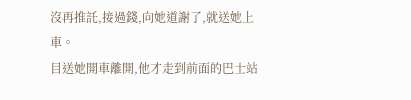沒再推託,接過錢,向她道謝了,就送她上車。
目送她開車離開,他才走到前面的巴士站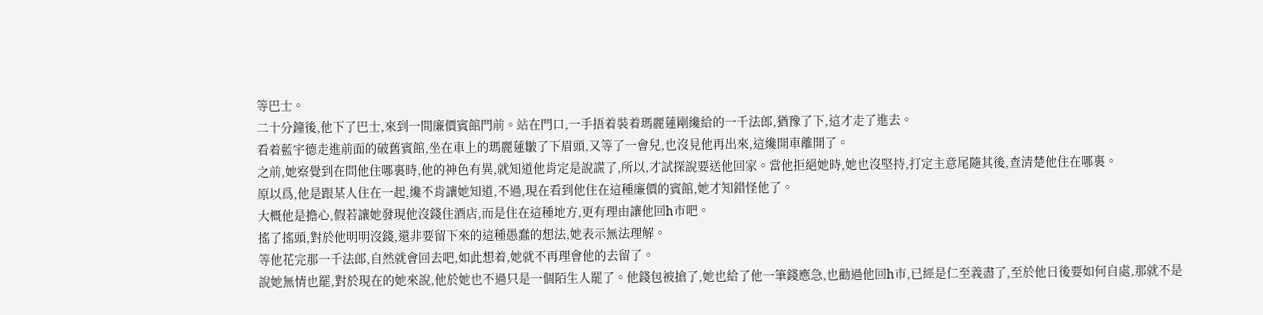等巴士。
二十分鐘後,他下了巴士,來到一間廉價賓館門前。站在門口,一手捂着裝着瑪麗蓮剛纔給的一千法郎,猶豫了下,這才走了進去。
看着藍宇德走進前面的破舊賓館,坐在車上的瑪麗蓮皺了下眉頭,又等了一會兒,也沒見他再出來,這纔開車離開了。
之前,她察覺到在問他住哪裏時,他的神色有異,就知道他肯定是說謊了,所以,才試探說要送他回家。當他拒絕她時,她也沒堅持,打定主意尾隨其後,查清楚他住在哪裏。
原以爲,他是跟某人住在一起,纔不肯讓她知道,不過,現在看到他住在這種廉價的賓館,她才知錯怪他了。
大概他是擔心,假若讓她發現他沒錢住酒店,而是住在這種地方,更有理由讓他回h市吧。
搖了搖頭,對於他明明沒錢,還非要留下來的這種愚蠢的想法,她表示無法理解。
等他花完那一千法郎,自然就會回去吧,如此想着,她就不再理會他的去留了。
說她無情也罷,對於現在的她來說,他於她也不過只是一個陌生人罷了。他錢包被搶了,她也給了他一筆錢應急,也勸過他回h市,已經是仁至義盡了,至於他日後要如何自處,那就不是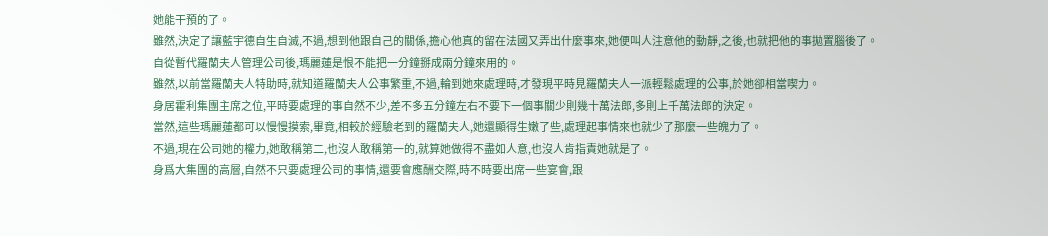她能干預的了。
雖然,決定了讓藍宇德自生自滅,不過,想到他跟自己的關係,擔心他真的留在法國又弄出什麼事來,她便叫人注意他的動靜,之後,也就把他的事拋置腦後了。
自從暫代羅蘭夫人管理公司後,瑪麗蓮是恨不能把一分鐘掰成兩分鐘來用的。
雖然,以前當羅蘭夫人特助時,就知道羅蘭夫人公事繁重,不過,輪到她來處理時,才發現平時見羅蘭夫人一派輕鬆處理的公事,於她卻相當喫力。
身居霍利集團主席之位,平時要處理的事自然不少,差不多五分鐘左右不要下一個事關少則幾十萬法郎,多則上千萬法郎的決定。
當然,這些瑪麗蓮都可以慢慢摸索,畢竟,相較於經驗老到的羅蘭夫人,她還顯得生嫩了些,處理起事情來也就少了那麼一些魄力了。
不過,現在公司她的權力,她敢稱第二,也沒人敢稱第一的,就算她做得不盡如人意,也沒人肯指責她就是了。
身爲大集團的高層,自然不只要處理公司的事情,還要會應酬交際,時不時要出席一些宴會,跟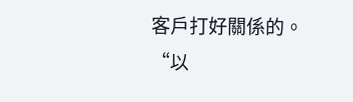客戶打好關係的。
“以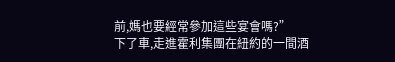前,媽也要經常參加這些宴會嗎?”
下了車,走進霍利集團在紐約的一間酒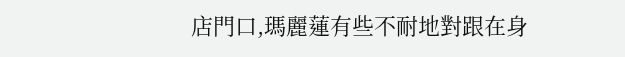店門口,瑪麗蓮有些不耐地對跟在身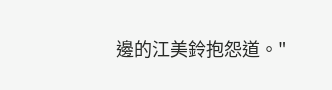邊的江美鈴抱怨道。"